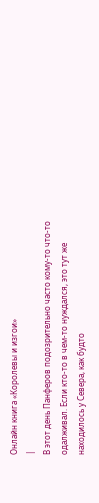Онлайн книга «Королевы и изгои»
|
В этот день Панферов подозрительно часто кому-то что-то одалживал. Если кто-то в чем-то нуждался, это тут же находилось у Севера, как будто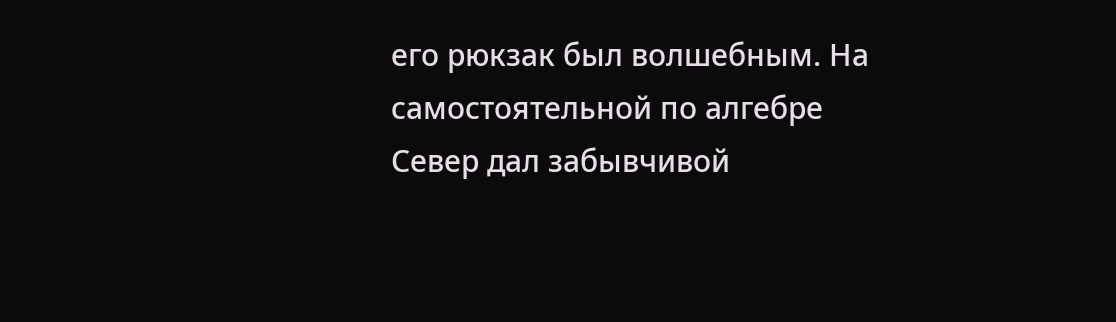его рюкзак был волшебным. На самостоятельной по алгебре Север дал забывчивой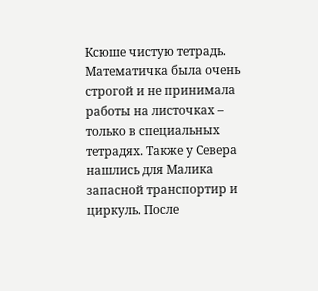Ксюше чистую тетрадь. Математичка была очень строгой и не принимала работы на листочках – только в специальных тетрадях. Также у Севера нашлись для Малика запасной транспортир и циркуль. После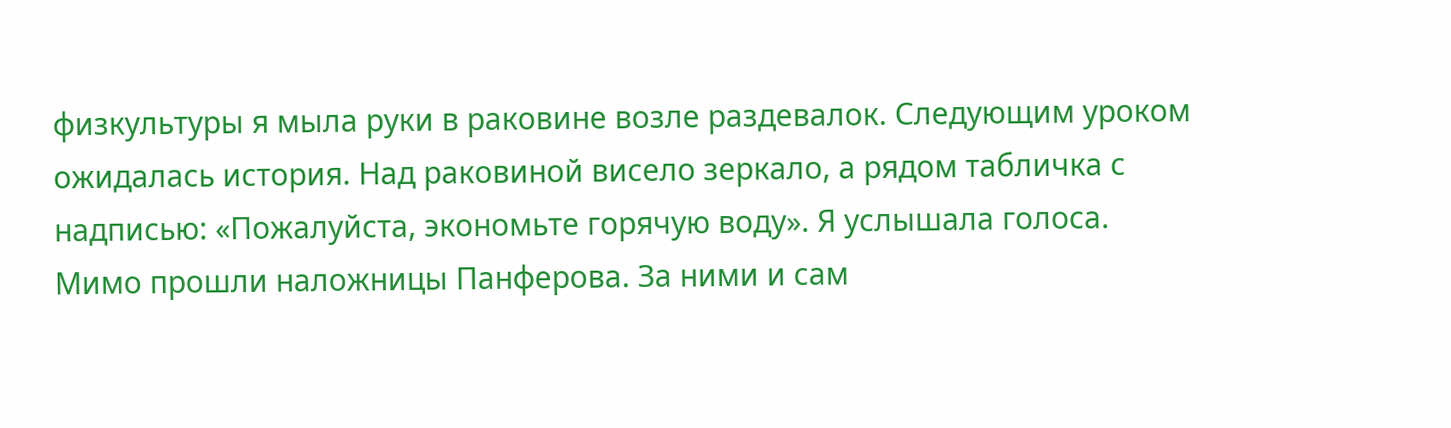физкультуры я мыла руки в раковине возле раздевалок. Следующим уроком ожидалась история. Над раковиной висело зеркало, а рядом табличка с надписью: «Пожалуйста, экономьте горячую воду». Я услышала голоса. Мимо прошли наложницы Панферова. За ними и сам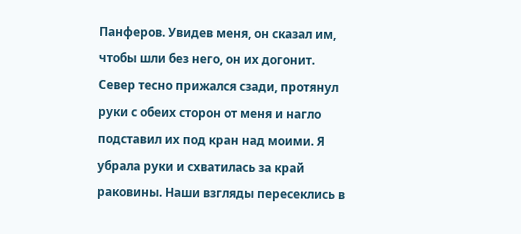Панферов. Увидев меня, он сказал им, чтобы шли без него, он их догонит. Север тесно прижался сзади, протянул руки с обеих сторон от меня и нагло подставил их под кран над моими. Я убрала руки и схватилась за край раковины. Наши взгляды пересеклись в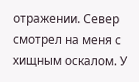отражении. Север смотрел на меня с хищным оскалом. У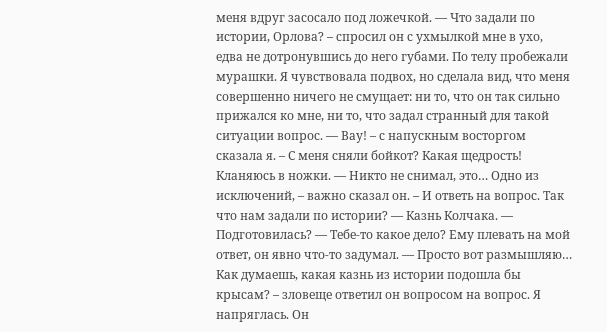меня вдруг засосало под ложечкой. — Что задали по истории, Орлова? – спросил он с ухмылкой мне в ухо, едва не дотронувшись до него губами. По телу пробежали мурашки. Я чувствовала подвох, но сделала вид, что меня совершенно ничего не смущает: ни то, что он так сильно прижался ко мне, ни то, что задал странный для такой ситуации вопрос. — Вау! – с напускным восторгом сказала я. – С меня сняли бойкот? Какая щедрость! Кланяюсь в ножки. — Никто не снимал, это… Одно из исключений, – важно сказал он. – И ответь на вопрос. Так что нам задали по истории? — Казнь Колчака. — Подготовилась? — Тебе-то какое дело? Ему плевать на мой ответ, он явно что-то задумал. — Просто вот размышляю… Как думаешь, какая казнь из истории подошла бы крысам? – зловеще ответил он вопросом на вопрос. Я напряглась. Он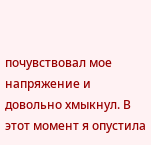почувствовал мое напряжение и довольно хмыкнул. В этот момент я опустила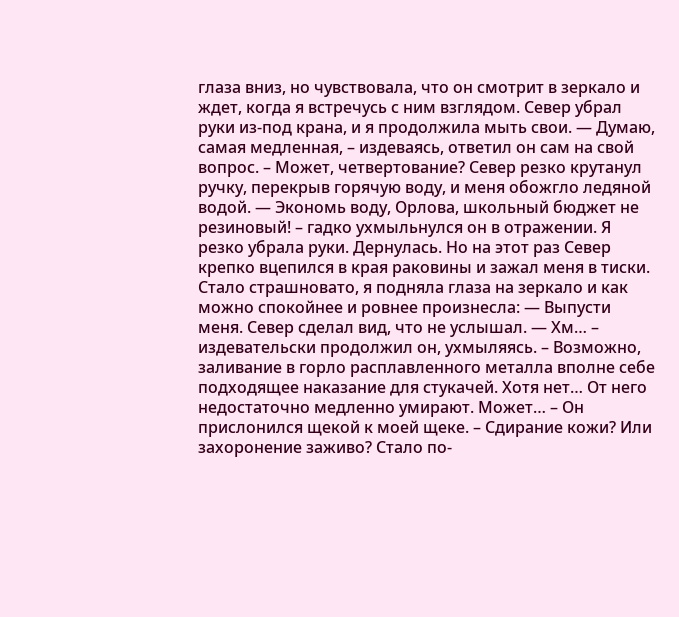глаза вниз, но чувствовала, что он смотрит в зеркало и ждет, когда я встречусь с ним взглядом. Север убрал руки из-под крана, и я продолжила мыть свои. — Думаю, самая медленная, – издеваясь, ответил он сам на свой вопрос. – Может, четвертование? Север резко крутанул ручку, перекрыв горячую воду, и меня обожгло ледяной водой. — Экономь воду, Орлова, школьный бюджет не резиновый! – гадко ухмыльнулся он в отражении. Я резко убрала руки. Дернулась. Но на этот раз Север крепко вцепился в края раковины и зажал меня в тиски. Стало страшновато, я подняла глаза на зеркало и как можно спокойнее и ровнее произнесла: — Выпусти меня. Север сделал вид, что не услышал. — Хм… – издевательски продолжил он, ухмыляясь. – Возможно, заливание в горло расплавленного металла вполне себе подходящее наказание для стукачей. Хотя нет… От него недостаточно медленно умирают. Может… – Он прислонился щекой к моей щеке. – Сдирание кожи? Или захоронение заживо? Стало по-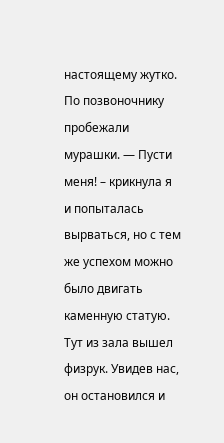настоящему жутко. По позвоночнику пробежали мурашки. — Пусти меня! – крикнула я и попыталась вырваться, но с тем же успехом можно было двигать каменную статую. Тут из зала вышел физрук. Увидев нас, он остановился и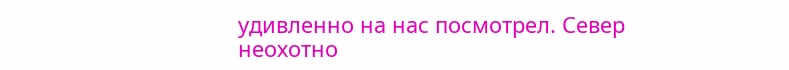удивленно на нас посмотрел. Север неохотно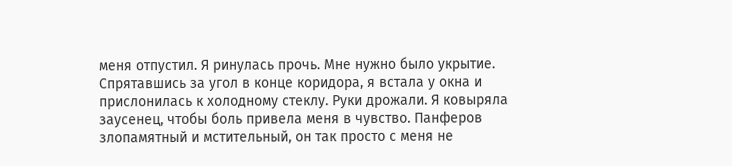меня отпустил. Я ринулась прочь. Мне нужно было укрытие. Спрятавшись за угол в конце коридора, я встала у окна и прислонилась к холодному стеклу. Руки дрожали. Я ковыряла заусенец, чтобы боль привела меня в чувство. Панферов злопамятный и мстительный, он так просто с меня не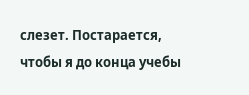слезет. Постарается, чтобы я до конца учебы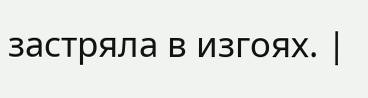застряла в изгоях. |